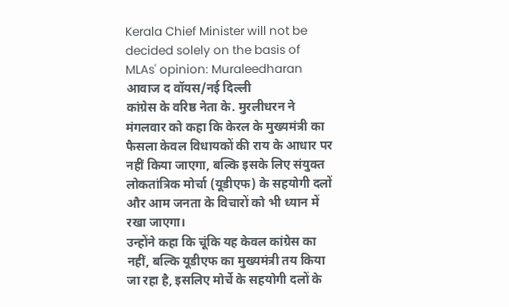Kerala Chief Minister will not be decided solely on the basis of MLAs' opinion: Muraleedharan
आवाज द वॉयस/नई दिल्ली
कांग्रेस के वरिष्ठ नेता के. मुरलीधरन ने मंगलवार को कहा कि केरल के मुख्यमंत्री का फैसला केवल विधायकों की राय के आधार पर नहीं किया जाएगा, बल्कि इसके लिए संयुक्त लोकतांत्रिक मोर्चा (यूडीएफ) के सहयोगी दलों और आम जनता के विचारों को भी ध्यान में रखा जाएगा।
उन्होंने कहा कि चूंकि यह केवल कांग्रेस का नहीं, बल्कि यूडीएफ का मुख्यमंत्री तय किया जा रहा है, इसलिए मोर्चे के सहयोगी दलों के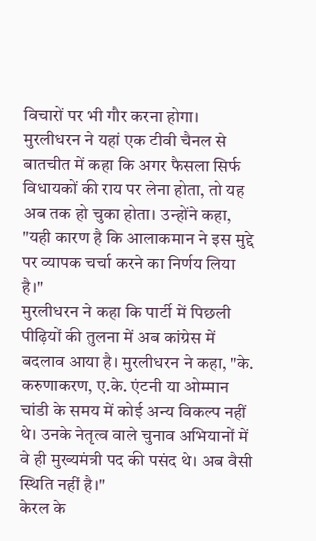विचारों पर भी गौर करना होगा।
मुरलीधरन ने यहां एक टीवी चैनल से बातचीत में कहा कि अगर फैसला सिर्फ विधायकों की राय पर लेना होता, तो यह अब तक हो चुका होता। उन्होंने कहा, "यही कारण है कि आलाकमान ने इस मुद्दे पर व्यापक चर्चा करने का निर्णय लिया है।"
मुरलीधरन ने कहा कि पार्टी में पिछली पीढ़ियों की तुलना में अब कांग्रेस में बदलाव आया है। मुरलीधरन ने कहा, "के. करुणाकरण, ए.के. एंटनी या ओम्मान चांडी के समय में कोई अन्य विकल्प नहीं थे। उनके नेतृत्व वाले चुनाव अभियानों में वे ही मुख्यमंत्री पद की पसंद थे। अब वैसी स्थिति नहीं है।"
केरल के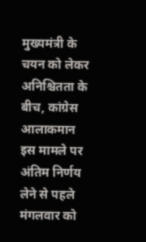मुख्यमंत्री के चयन को लेकर अनिश्चितता के बीच, कांग्रेस आलाकमान इस मामले पर अंतिम निर्णय लेने से पहले मंगलवार को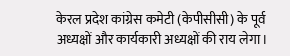केरल प्रदेश कांग्रेस कमेटी (केपीसीसी) के पूर्व अध्यक्षों और कार्यकारी अध्यक्षों की राय लेगा।